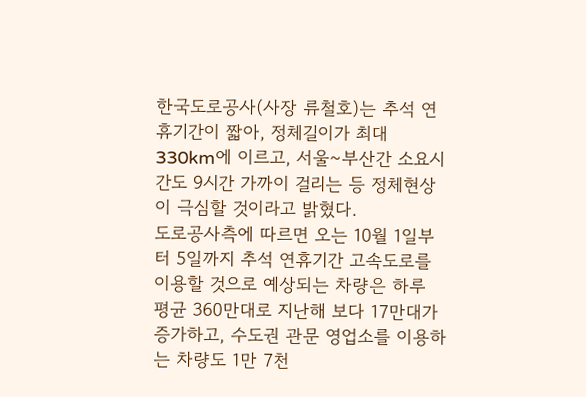한국도로공사(사장 류철호)는 추석 연휴기간이 짧아, 정체길이가 최대 330km에 이르고, 서울~부산간 소요시간도 9시간 가까이 걸리는 등 정체현상이 극심할 것이라고 밝혔다.
도로공사측에 따르면 오는 10월 1일부터 5일까지 추석 연휴기간 고속도로를 이용할 것으로 예상되는 차량은 하루 평균 360만대로 지난해 보다 17만대가 증가하고, 수도권 관문 영업소를 이용하는 차량도 1만 7천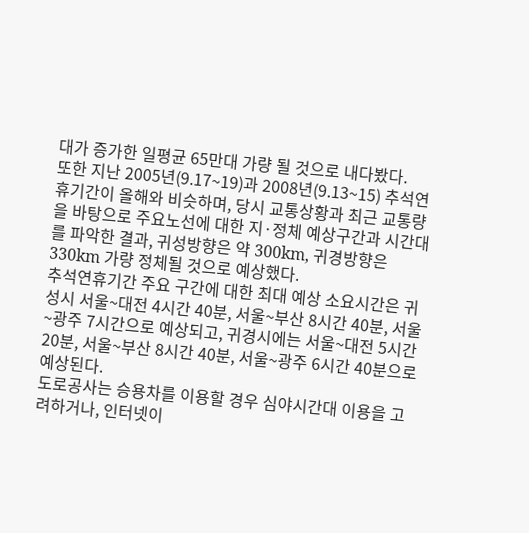대가 증가한 일평균 65만대 가량 될 것으로 내다봤다.
또한 지난 2005년(9.17~19)과 2008년(9.13~15) 추석연휴기간이 올해와 비슷하며, 당시 교통상황과 최근 교통량을 바탕으로 주요노선에 대한 지·정체 예상구간과 시간대를 파악한 결과, 귀성방향은 약 300km, 귀경방향은 330km 가량 정체될 것으로 예상했다.
추석연휴기간 주요 구간에 대한 최대 예상 소요시간은 귀성시 서울~대전 4시간 40분, 서울~부산 8시간 40분, 서울~광주 7시간으로 예상되고, 귀경시에는 서울~대전 5시간 20분, 서울~부산 8시간 40분, 서울~광주 6시간 40분으로 예상된다.
도로공사는 승용차를 이용할 경우 심야시간대 이용을 고려하거나, 인터넷이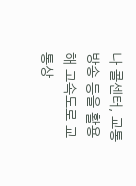나 콜센터, 교통방송 등을 활용해 고속도로 교통상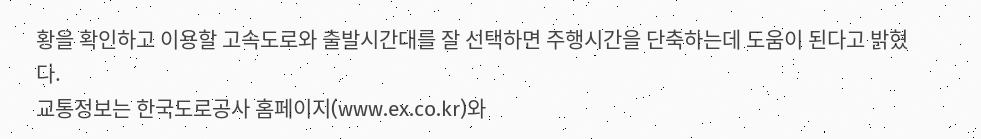황을 확인하고 이용할 고속도로와 출발시간대를 잘 선택하면 주행시간을 단축하는데 도움이 된다고 밝혔다.
교통정보는 한국도로공사 홈페이지(www.ex.co.kr)와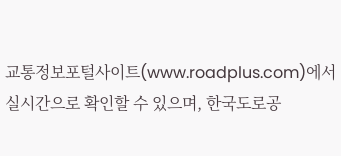교통정보포털사이트(www.roadplus.com)에서 실시간으로 확인할 수 있으며, 한국도로공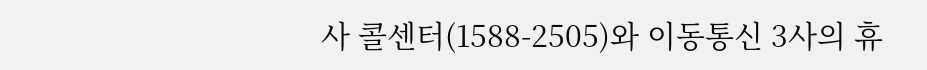사 콜센터(1588-2505)와 이동통신 3사의 휴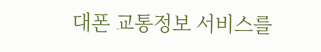대폰 교통정보 서비스를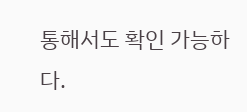통해서도 확인 가능하다.